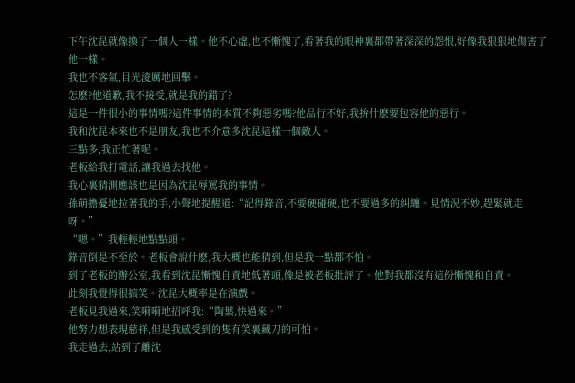下午沈昆就像換了一個人一樣。他不心虛,也不慚愧了,看著我的眼神裏都帶著深深的怨恨,好像我狠狠地傷害了他一樣。
我也不客氣,目光淩厲地回擊。
怎麽?他道歉,我不接受,就是我的錯了?
這是一件很小的事情嗎?這件事情的本質不夠惡劣嗎?他品行不好,我拚什麽要包容他的惡行。
我和沈昆本來也不是朋友,我也不介意多沈昆這樣一個敵人。
三點多,我正忙著呢。
老板給我打電話,讓我過去找他。
我心裏猜測應該也是因為沈昆辱罵我的事情。
孫萌擔憂地拉著我的手,小聲地提醒道:“記得錄音,不要硬碰硬,也不要過多的糾纏。見情況不妙,趕緊就走呀。”
“嗯。”我輕輕地點點頭。
錄音倒是不至於。老板會說什麽,我大概也能猜到,但是我一點都不怕。
到了老板的辦公室,我看到沈昆慚愧自責地低著頭,像是被老板批評了。他對我都沒有這份慚愧和自責。
此刻我覺得很搞笑。沈昆大概率是在演戲。
老板見我過來,笑嗬嗬地招呼我:“陶葉,快過來。”
他努力想表現慈祥,但是我感受到的隻有笑裏藏刀的可怕。
我走過去,站到了離沈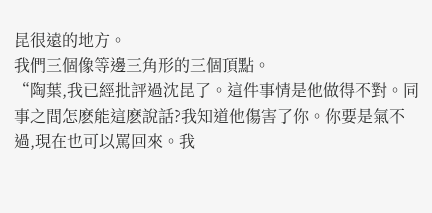昆很遠的地方。
我們三個像等邊三角形的三個頂點。
“陶葉,我已經批評過沈昆了。這件事情是他做得不對。同事之間怎麽能這麽說話?我知道他傷害了你。你要是氣不過,現在也可以罵回來。我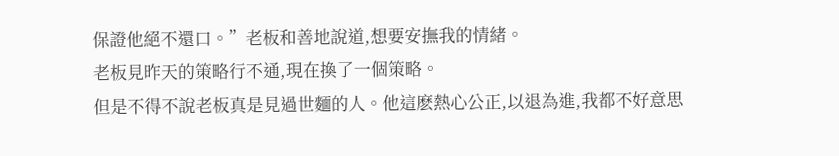保證他絕不還口。”老板和善地說道,想要安撫我的情緒。
老板見昨天的策略行不通,現在換了一個策略。
但是不得不說老板真是見過世麵的人。他這麽熱心公正,以退為進,我都不好意思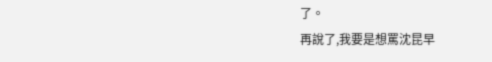了。
再說了,我要是想罵沈昆早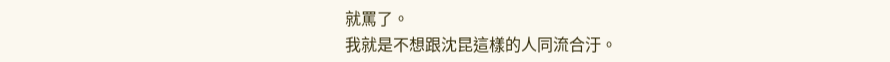就罵了。
我就是不想跟沈昆這樣的人同流合汙。